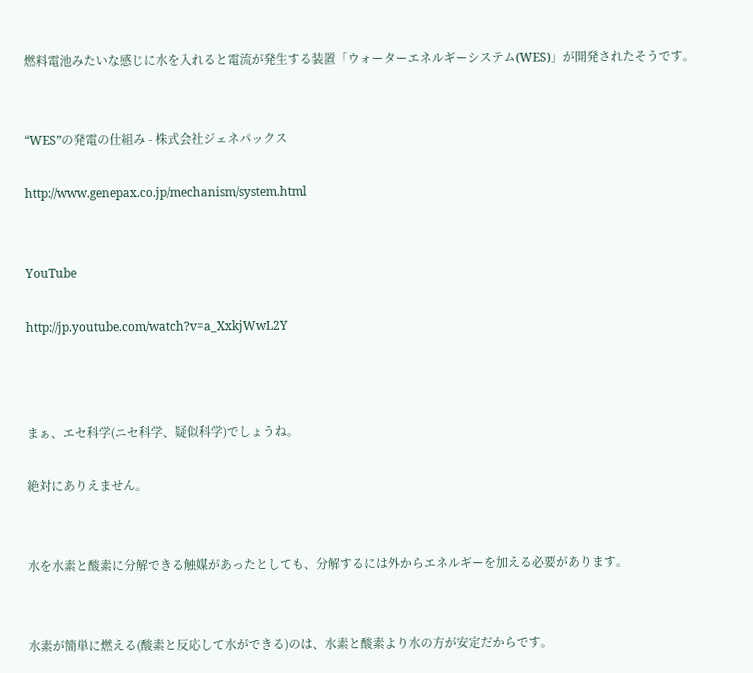燃料電池みたいな感じに水を入れると電流が発生する装置「ウォーターエネルギーシステム(WES)」が開発されたそうです。


“WES”の発電の仕組み - 株式会社ジェネパックス

http://www.genepax.co.jp/mechanism/system.html


YouTube

http://jp.youtube.com/watch?v=a_XxkjWwL2Y



まぁ、エセ科学(ニセ科学、疑似科学)でしょうね。

絶対にありえません。


水を水素と酸素に分解できる触媒があったとしても、分解するには外からエネルギーを加える必要があります。


水素が簡単に燃える(酸素と反応して水ができる)のは、水素と酸素より水の方が安定だからです。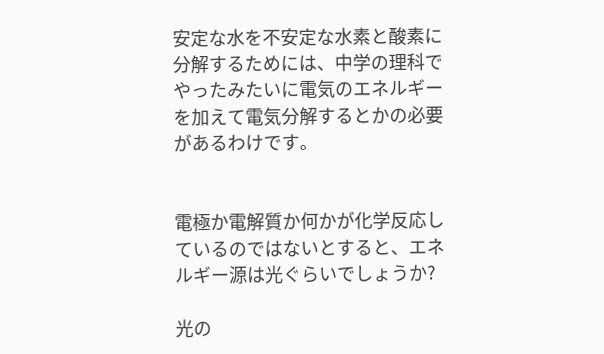安定な水を不安定な水素と酸素に分解するためには、中学の理科でやったみたいに電気のエネルギーを加えて電気分解するとかの必要があるわけです。


電極か電解質か何かが化学反応しているのではないとすると、エネルギー源は光ぐらいでしょうか?

光の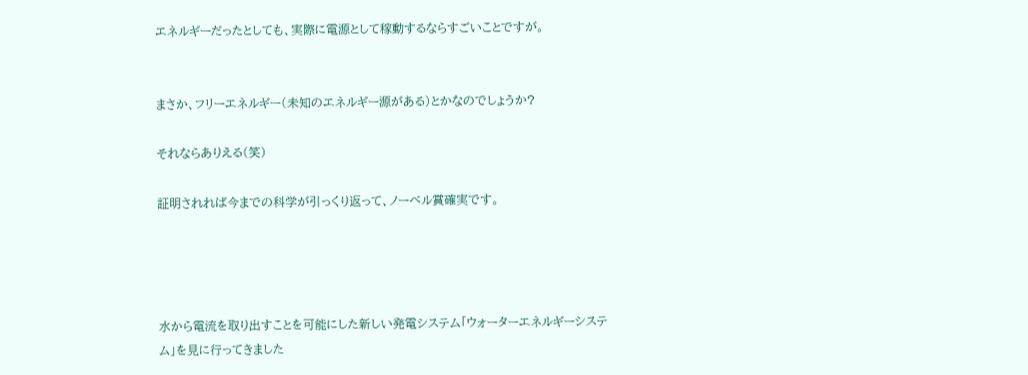エネルギーだったとしても、実際に電源として稼動するならすごいことですが。


まさか、フリーエネルギー(未知のエネルギー源がある)とかなのでしょうか?

それならありえる(笑)

証明されれば今までの科学が引っくり返って、ノーベル賞確実です。




水から電流を取り出すことを可能にした新しい発電システム「ウォーターエネルギーシステム」を見に行ってきました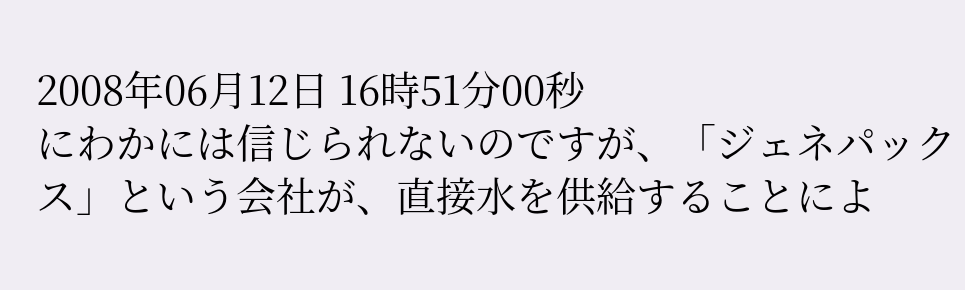2008年06月12日 16時51分00秒
にわかには信じられないのですが、「ジェネパックス」という会社が、直接水を供給することによ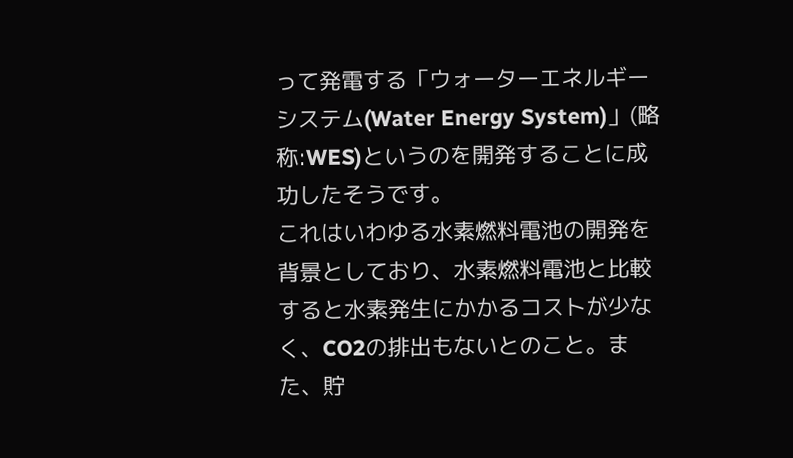って発電する「ウォーターエネルギーシステム(Water Energy System)」(略称:WES)というのを開発することに成功したそうです。
これはいわゆる水素燃料電池の開発を背景としており、水素燃料電池と比較すると水素発生にかかるコストが少なく、CO2の排出もないとのこと。また、貯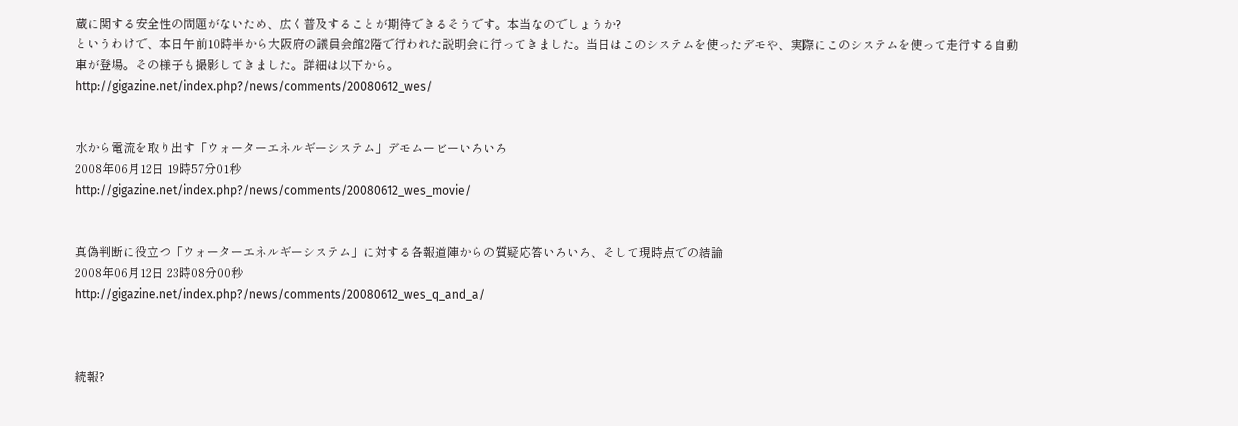蔵に関する安全性の問題がないため、広く普及することが期待できるそうです。本当なのでしょうか?
というわけで、本日午前10時半から大阪府の議員会館2階で行われた説明会に行ってきました。当日はこのシステムを使ったデモや、実際にこのシステムを使って走行する自動車が登場。その様子も撮影してきました。詳細は以下から。
http://gigazine.net/index.php?/news/comments/20080612_wes/


水から電流を取り出す「ウォーターエネルギーシステム」デモムービーいろいろ
2008年06月12日 19時57分01秒
http://gigazine.net/index.php?/news/comments/20080612_wes_movie/


真偽判断に役立つ「ウォーターエネルギーシステム」に対する各報道陣からの質疑応答いろいろ、そして現時点での結論
2008年06月12日 23時08分00秒
http://gigazine.net/index.php?/news/comments/20080612_wes_q_and_a/



続報?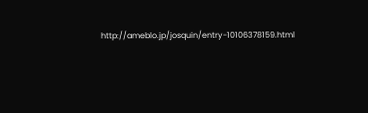http://ameblo.jp/josquin/entry-10106378159.html